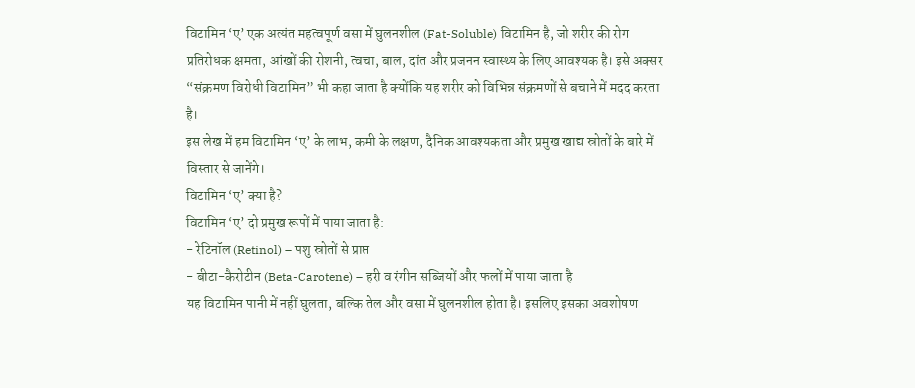विटामिन ‘ए’ एक अत्यंत महत्वपूर्ण वसा में घुलनशील (Fat-Soluble) विटामिन है, जो शरीर की रोग प्रतिरोधक क्षमता, आंखों की रोशनी, त्वचा, बाल, दांत और प्रजनन स्वास्थ्य के लिए आवश्यक है। इसे अक्सर “संक्रमण विरोधी विटामिन” भी कहा जाता है क्योंकि यह शरीर को विभिन्न संक्रमणों से बचाने में मदद करता है।
इस लेख में हम विटामिन ‘ए’ के लाभ, कमी के लक्षण, दैनिक आवश्यकता और प्रमुख खाद्य स्रोतों के बारे में विस्तार से जानेंगे।
विटामिन ‘ए’ क्या है?
विटामिन ‘ए’ दो प्रमुख रूपों में पाया जाता है:
- रेटिनॉल (Retinol) – पशु स्रोतों से प्राप्त
- बीटा-कैरोटीन (Beta-Carotene) – हरी व रंगीन सब्जियों और फलों में पाया जाता है
यह विटामिन पानी में नहीं घुलता, बल्कि तेल और वसा में घुलनशील होता है। इसलिए इसका अवशोषण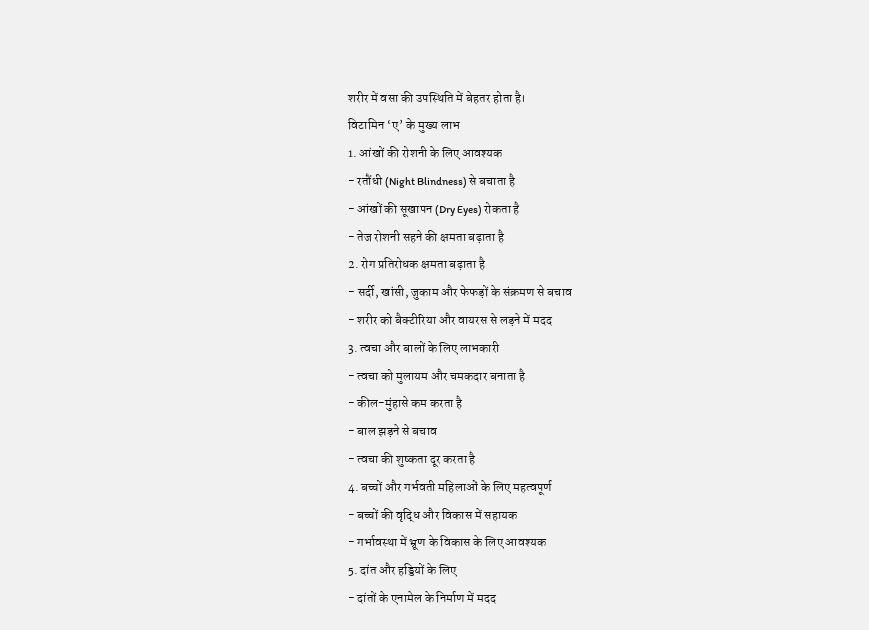शरीर में वसा की उपस्थिति में बेहतर होता है।
विटामिन ‘ए’ के मुख्य लाभ
1. आंखों की रोशनी के लिए आवश्यक
- रतौंधी (Night Blindness) से बचाता है
- आंखों की सूखापन (Dry Eyes) रोकता है
- तेज रोशनी सहने की क्षमता बढ़ाता है
2. रोग प्रतिरोधक क्षमता बढ़ाता है
- सर्दी, खांसी, जुकाम और फेफड़ों के संक्रमण से बचाव
- शरीर को बैक्टीरिया और वायरस से लड़ने में मदद
3. त्वचा और बालों के लिए लाभकारी
- त्वचा को मुलायम और चमकदार बनाता है
- कील-मुंहासे कम करता है
- बाल झड़ने से बचाव
- त्वचा की शुष्कता दूर करता है
4. बच्चों और गर्भवती महिलाओं के लिए महत्वपूर्ण
- बच्चों की वृद्धि और विकास में सहायक
- गर्भावस्था में भ्रूण के विकास के लिए आवश्यक
5. दांत और हड्डियों के लिए
- दांतों के एनामेल के निर्माण में मदद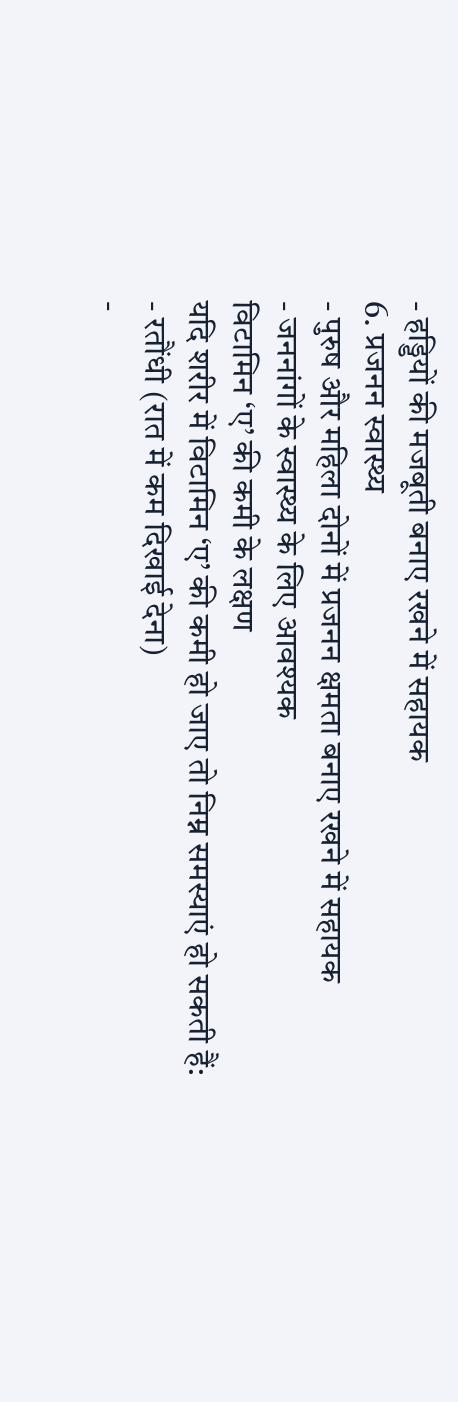- हड्डियों की मजबूती बनाए रखने में सहायक
6. प्रजनन स्वास्थ्य
- पुरुष और महिला दोनों में प्रजनन क्षमता बनाए रखने में सहायक
- जननांगों के स्वास्थ्य के लिए आवश्यक
विटामिन ‘ए’ की कमी के लक्षण
यदि शरीर में विटामिन ‘ए’ की कमी हो जाए तो निम्न समस्याएं हो सकती हैं:
- रतौंधी (रात में कम दिखाई देना)
-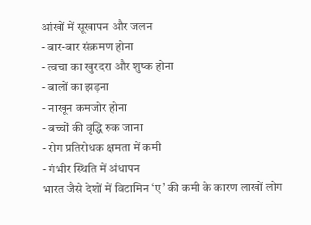आंखों में सूखापन और जलन
- बार-बार संक्रमण होना
- त्वचा का खुरदरा और शुष्क होना
- बालों का झड़ना
- नाखून कमजोर होना
- बच्चों की वृद्धि रुक जाना
- रोग प्रतिरोधक क्षमता में कमी
- गंभीर स्थिति में अंधापन
भारत जैसे देशों में विटामिन ‘ए’ की कमी के कारण लाखों लोग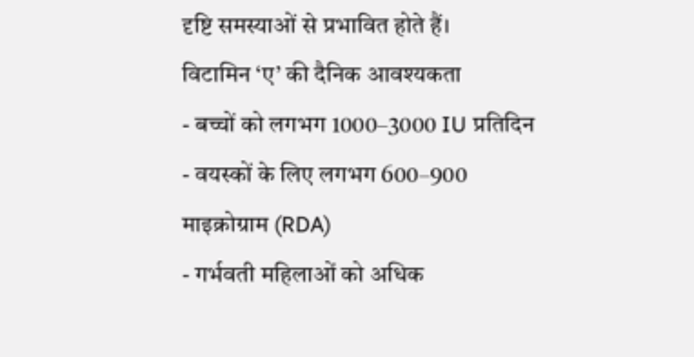दृष्टि समस्याओं से प्रभावित होते हैं।
विटामिन ‘ए’ की दैनिक आवश्यकता
- बच्चों को लगभग 1000–3000 IU प्रतिदिन
- वयस्कों के लिए लगभग 600–900 माइक्रोग्राम (RDA)
- गर्भवती महिलाओं को अधिक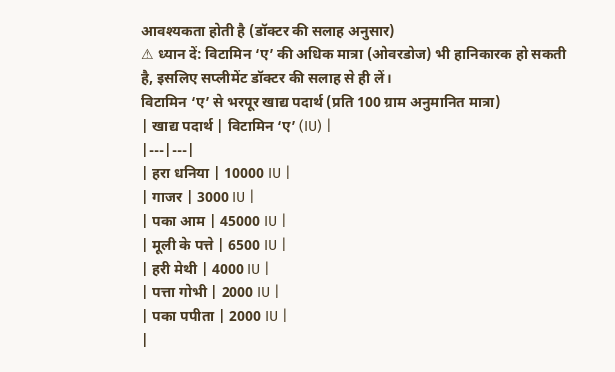आवश्यकता होती है (डॉक्टर की सलाह अनुसार)
⚠ ध्यान दें: विटामिन ‘ए’ की अधिक मात्रा (ओवरडोज) भी हानिकारक हो सकती है, इसलिए सप्लीमेंट डॉक्टर की सलाह से ही लें।
विटामिन ‘ए’ से भरपूर खाद्य पदार्थ (प्रति 100 ग्राम अनुमानित मात्रा)
| खाद्य पदार्थ | विटामिन ‘ए’ (IU) |
|---|---|
| हरा धनिया | 10000 IU |
| गाजर | 3000 IU |
| पका आम | 45000 IU |
| मूली के पत्ते | 6500 IU |
| हरी मेथी | 4000 IU |
| पत्ता गोभी | 2000 IU |
| पका पपीता | 2000 IU |
|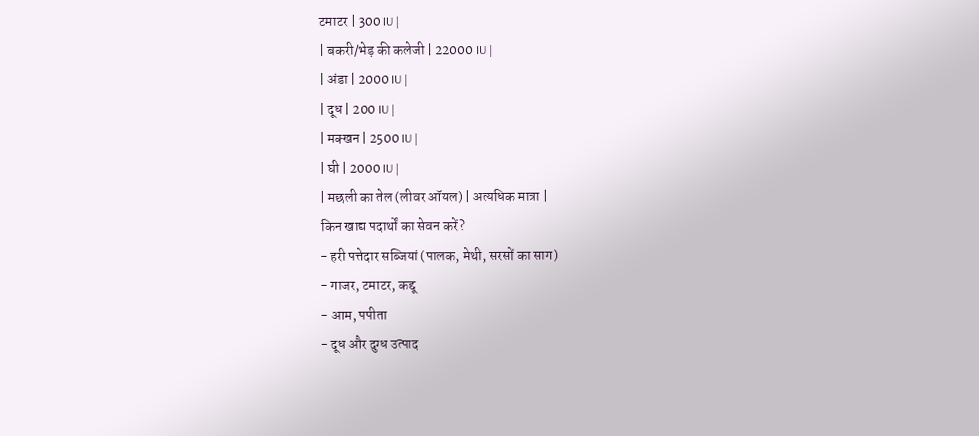टमाटर | 300 IU |
| बकरी/भेड़ की कलेजी | 22000 IU |
| अंडा | 2000 IU |
| दूध | 200 IU |
| मक्खन | 2500 IU |
| घी | 2000 IU |
| मछली का तेल (लीवर ऑयल) | अत्यधिक मात्रा |
किन खाद्य पदार्थों का सेवन करें?
- हरी पत्तेदार सब्जियां (पालक, मेथी, सरसों का साग)
- गाजर, टमाटर, कद्दू
- आम, पपीता
- दूध और दुग्ध उत्पाद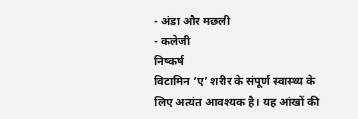- अंडा और मछली
- कलेजी
निष्कर्ष
विटामिन ‘ए’ शरीर के संपूर्ण स्वास्थ्य के लिए अत्यंत आवश्यक है। यह आंखों की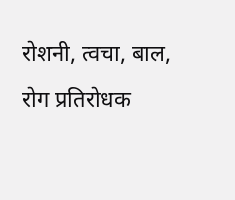रोशनी, त्वचा, बाल, रोग प्रतिरोधक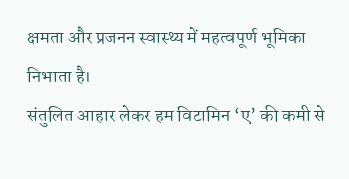क्षमता और प्रजनन स्वास्थ्य में महत्वपूर्ण भूमिका निभाता है।
संतुलित आहार लेकर हम विटामिन ‘ए’ की कमी से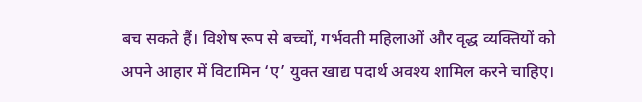बच सकते हैं। विशेष रूप से बच्चों, गर्भवती महिलाओं और वृद्ध व्यक्तियों को अपने आहार में विटामिन ‘ए’ युक्त खाद्य पदार्थ अवश्य शामिल करने चाहिए।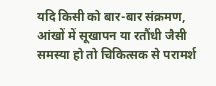यदि किसी को बार-बार संक्रमण, आंखों में सूखापन या रतौंधी जैसी समस्या हो तो चिकित्सक से परामर्श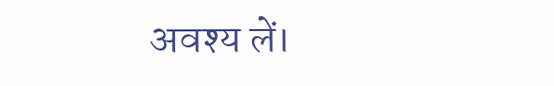अवश्य लें।